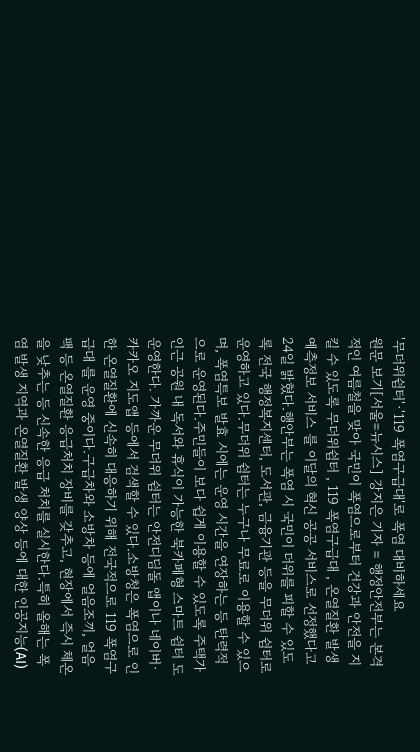'무더위쉼터'·'119 폭염구급대'로 폭염 대비하세요
원문 보기[서울=뉴시스] 강지은 기자 = 행정안전부는 본격적인 여름철을 맞아 국민이 폭염으로부터 건강과 안전을 지킬 수 있도록 무더위쉼터 , 119 폭염구급대 , 온열질환 발생 예측정보 서비스 를 이달의 혁신 공공 서비스로 선정했다고 24일 밝혔다.행안부는 폭염 시 국민이 더위를 피할 수 있도록 전국 행정복지센터, 도서관, 금융기관 등을 무더위 쉼터로 운영하고 있다.무더위 쉼터는 누구나 무료로 이용할 수 있으며, 폭염특보 발효 시에는 운영 시간을 연장하는 등 탄력적으로 운영된다.주민들이 보다 쉽게 이용할 수 있도록 주택가 인근 공원 내 독서와 휴식이 가능한 북카페형 스마트 쉼터 도 운영한다. 가까운 무더위 쉼터는 안전디딤돌 앱이나 네이버·카카오 지도앱 등에서 검색할 수 있다.소방청은 폭염으로 인한 온열질환에 신속히 대응하기 위해 전국적으로 119 폭염구급대 를 운영 중이다.구급차와 소방차 등에 얼음조끼, 얼음팩 등 온열질환 응급처치 장비를 갖추고, 현장에서 즉시 체온을 낮추는 등 신속한 응급 처치를 실시한다.특히 올해는 폭염 발생 지역과 온열질환 발생 양상 등에 대한 인공지능(AI)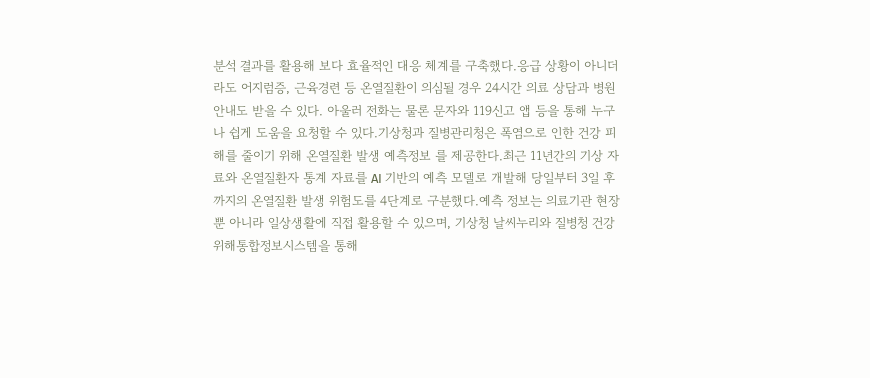분석 결과를 활용해 보다 효율적인 대응 체계를 구축했다.응급 상황이 아니더라도 어지럼증, 근육경련 등 온열질환이 의심될 경우 24시간 의료 상담과 병원 안내도 받을 수 있다. 아울러 전화는 물론 문자와 119신고 앱 등을 통해 누구나 쉽게 도움을 요청할 수 있다.기상청과 질병관리청은 폭염으로 인한 건강 피해를 줄이기 위해 온열질환 발생 예측정보 를 제공한다.최근 11년간의 기상 자료와 온열질환자 통계 자료를 AI 기반의 예측 모델로 개발해 당일부터 3일 후까지의 온열질환 발생 위험도를 4단계로 구분했다.예측 정보는 의료기관 현장뿐 아니라 일상생활에 직접 활용할 수 있으며, 기상청 날씨누리와 질병청 건강위해통합정보시스템을 통해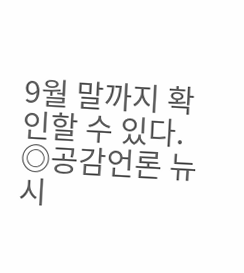9월 말까지 확인할 수 있다. ◎공감언론 뉴시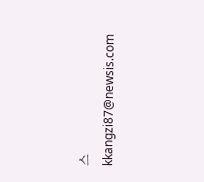스 kkangzi87@newsis.com